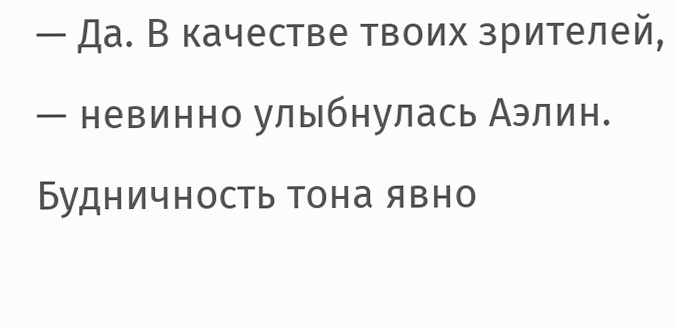— Да. В качестве твоих зрителей, — невинно улыбнулась Аэлин.
Будничность тона явно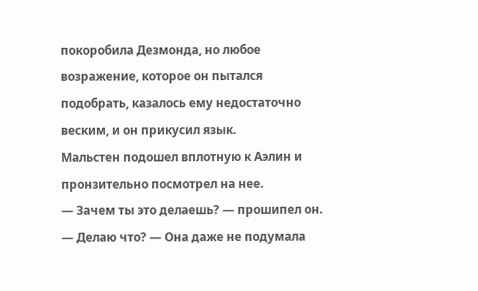покоробила Дезмонда, но любое возражение, которое он пытался подобрать, казалось ему недостаточно веским, и он прикусил язык.
Мальстен подошел вплотную к Аэлин и пронзительно посмотрел на нее.
— Зачем ты это делаешь? — прошипел он.
— Делаю что? — Она даже не подумала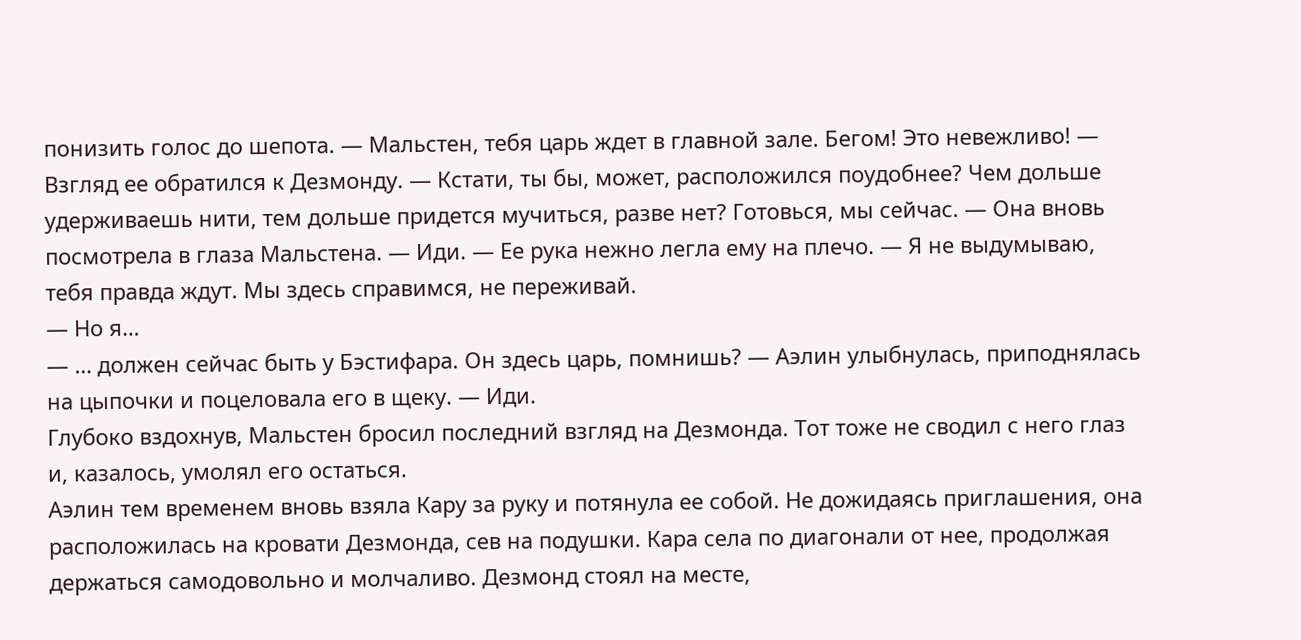понизить голос до шепота. — Мальстен, тебя царь ждет в главной зале. Бегом! Это невежливо! — Взгляд ее обратился к Дезмонду. — Кстати, ты бы, может, расположился поудобнее? Чем дольше удерживаешь нити, тем дольше придется мучиться, разве нет? Готовься, мы сейчас. — Она вновь посмотрела в глаза Мальстена. — Иди. — Ее рука нежно легла ему на плечо. — Я не выдумываю, тебя правда ждут. Мы здесь справимся, не переживай.
— Но я…
— … должен сейчас быть у Бэстифара. Он здесь царь, помнишь? — Аэлин улыбнулась, приподнялась на цыпочки и поцеловала его в щеку. — Иди.
Глубоко вздохнув, Мальстен бросил последний взгляд на Дезмонда. Тот тоже не сводил с него глаз и, казалось, умолял его остаться.
Аэлин тем временем вновь взяла Кару за руку и потянула ее собой. Не дожидаясь приглашения, она расположилась на кровати Дезмонда, сев на подушки. Кара села по диагонали от нее, продолжая держаться самодовольно и молчаливо. Дезмонд стоял на месте,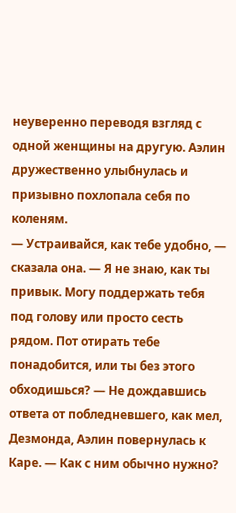неуверенно переводя взгляд с одной женщины на другую. Аэлин дружественно улыбнулась и призывно похлопала себя по коленям.
— Устраивайся, как тебе удобно, — сказала она. — Я не знаю, как ты привык. Могу поддержать тебя под голову или просто сесть рядом. Пот отирать тебе понадобится, или ты без этого обходишься? — Не дождавшись ответа от побледневшего, как мел, Дезмонда, Аэлин повернулась к Каре. — Как с ним обычно нужно?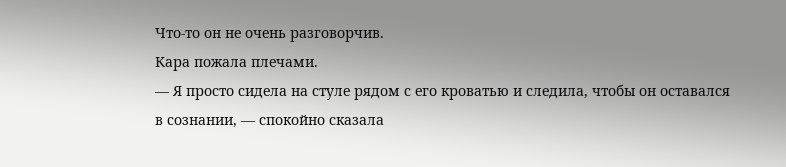Что-то он не очень разговорчив.
Кара пожала плечами.
— Я просто сидела на стуле рядом с его кроватью и следила, чтобы он оставался в сознании, — спокойно сказала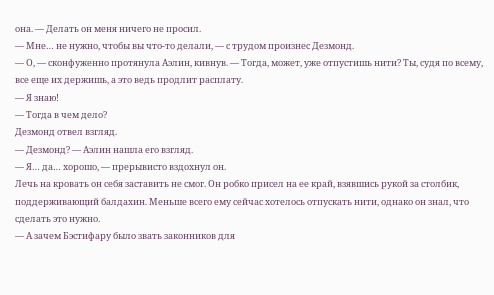она. — Делать он меня ничего не просил.
— Мне… не нужно, чтобы вы что-то делали, — с трудом произнес Дезмонд.
— О, — сконфуженно протянула Аэлин, кивнув. — Тогда, может, уже отпустишь нити? Ты, судя по всему, все еще их держишь, а это ведь продлит расплату.
— Я знаю!
— Тогда в чем дело?
Дезмонд отвел взгляд.
— Дезмонд? — Аэлин нашла его взгляд.
— Я… да… хорошо, — прерывисто вздохнул он.
Лечь на кровать он себя заставить не смог. Он робко присел на ее край, взявшись рукой за столбик, поддерживающий балдахин. Меньше всего ему сейчас хотелось отпускать нити, однако он знал, что сделать это нужно.
— А зачем Бэстифару было звать законников для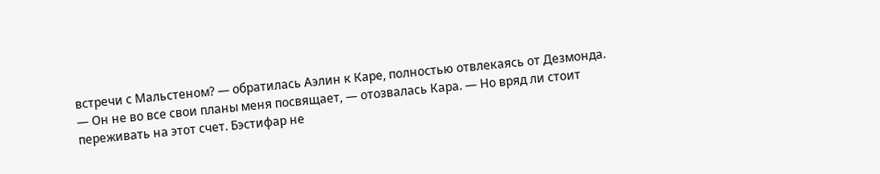встречи с Мальстеном? — обратилась Аэлин к Каре, полностью отвлекаясь от Дезмонда.
— Он не во все свои планы меня посвящает, — отозвалась Кара. — Но вряд ли стоит переживать на этот счет. Бэстифар не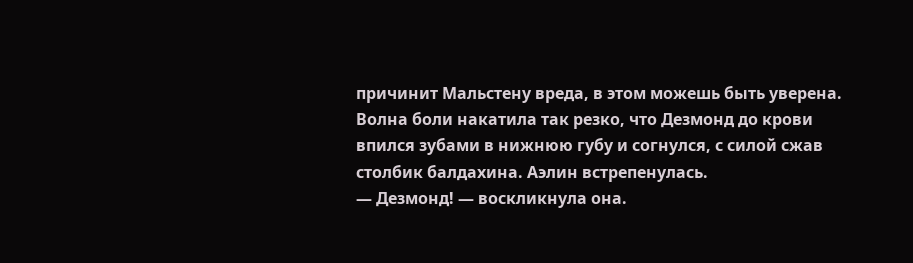причинит Мальстену вреда, в этом можешь быть уверена.
Волна боли накатила так резко, что Дезмонд до крови впился зубами в нижнюю губу и согнулся, с силой сжав столбик балдахина. Аэлин встрепенулась.
— Дезмонд! — воскликнула она.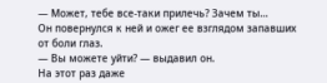— Может, тебе все-таки прилечь? Зачем ты…
Он повернулся к ней и ожег ее взглядом запавших от боли глаз.
— Вы можете уйти? — выдавил он.
На этот раз даже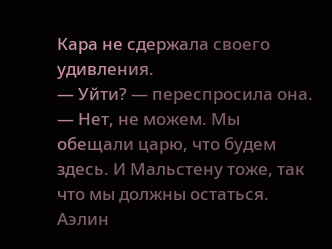Кара не сдержала своего удивления.
— Уйти? — переспросила она. — Нет, не можем. Мы обещали царю, что будем здесь. И Мальстену тоже, так что мы должны остаться.
Аэлин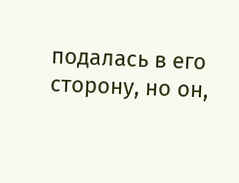подалась в его сторону, но он,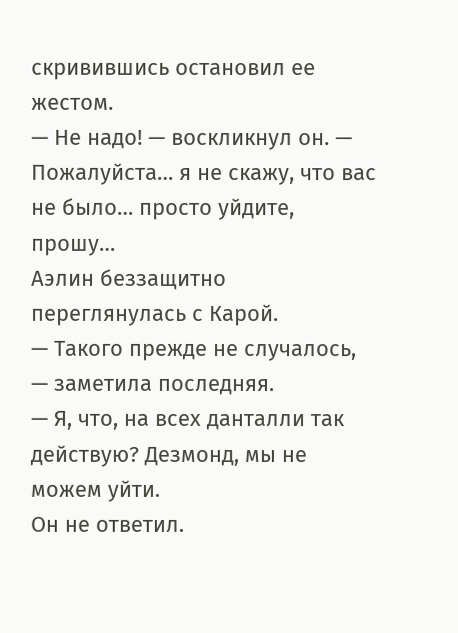скривившись остановил ее жестом.
— Не надо! — воскликнул он. — Пожалуйста… я не скажу, что вас не было… просто уйдите, прошу…
Аэлин беззащитно переглянулась с Карой.
— Такого прежде не случалось, — заметила последняя.
— Я, что, на всех данталли так действую? Дезмонд, мы не можем уйти.
Он не ответил.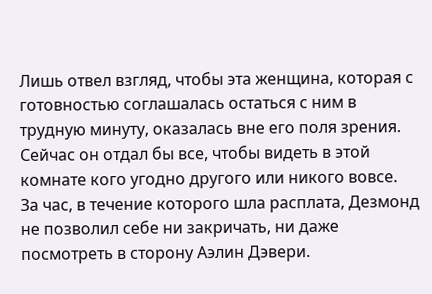Лишь отвел взгляд, чтобы эта женщина, которая с готовностью соглашалась остаться с ним в трудную минуту, оказалась вне его поля зрения. Сейчас он отдал бы все, чтобы видеть в этой комнате кого угодно другого или никого вовсе.
За час, в течение которого шла расплата, Дезмонд не позволил себе ни закричать, ни даже посмотреть в сторону Аэлин Дэвери.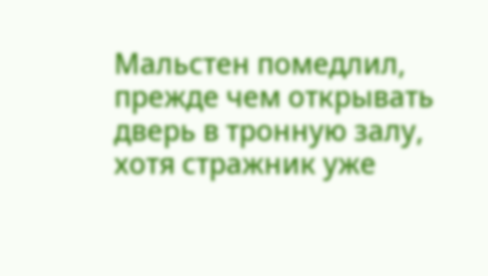Мальстен помедлил, прежде чем открывать дверь в тронную залу, хотя стражник уже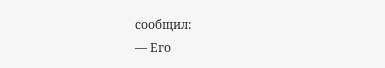сообщил:
— Его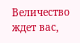Величество ждет вас,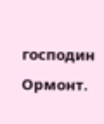господин Ормонт.